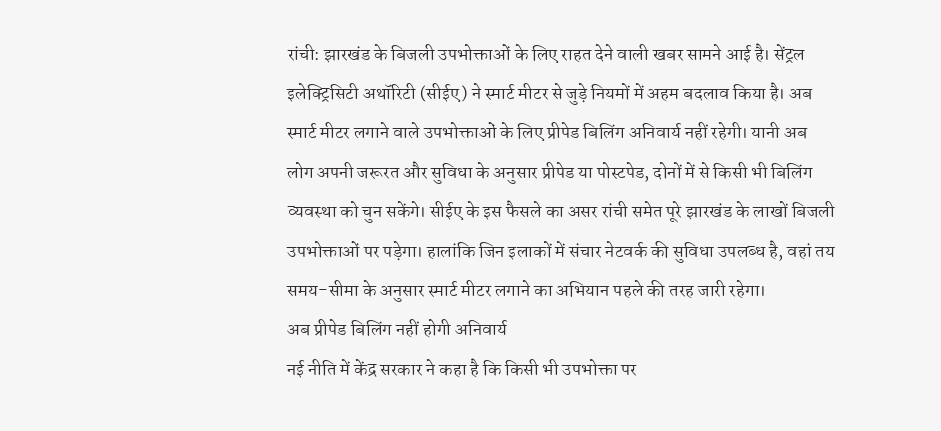रांची: झारखंड के बिजली उपभोक्ताओं के लिए राहत देने वाली खबर सामने आई है। सेंट्रल इलेक्ट्रिसिटी अथॉरिटी (सीईए) ने स्मार्ट मीटर से जुड़े नियमों में अहम बदलाव किया है। अब स्मार्ट मीटर लगाने वाले उपभोक्ताओं के लिए प्रीपेड बिलिंग अनिवार्य नहीं रहेगी। यानी अब लोग अपनी जरूरत और सुविधा के अनुसार प्रीपेड या पोस्टपेड, दोनों में से किसी भी बिलिंग व्यवस्था को चुन सकेंगे। सीईए के इस फैसले का असर रांची समेत पूरे झारखंड के लाखों बिजली उपभोक्ताओं पर पड़ेगा। हालांकि जिन इलाकों में संचार नेटवर्क की सुविधा उपलब्ध है, वहां तय समय-सीमा के अनुसार स्मार्ट मीटर लगाने का अभियान पहले की तरह जारी रहेगा।
अब प्रीपेड बिलिंग नहीं होगी अनिवार्य
नई नीति में केंद्र सरकार ने कहा है कि किसी भी उपभोक्ता पर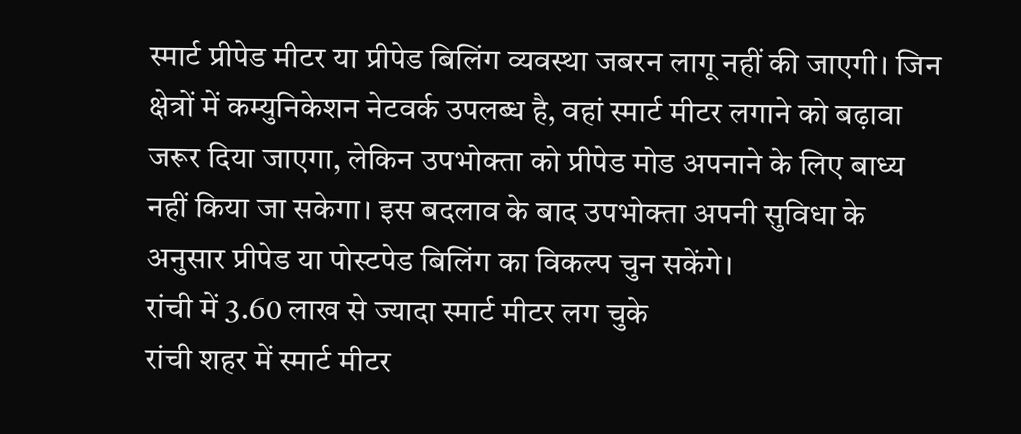स्मार्ट प्रीपेड मीटर या प्रीपेड बिलिंग व्यवस्था जबरन लागू नहीं की जाएगी। जिन क्षेत्रों में कम्युनिकेशन नेटवर्क उपलब्ध है, वहां स्मार्ट मीटर लगाने को बढ़ावा जरूर दिया जाएगा, लेकिन उपभोक्ता को प्रीपेड मोड अपनाने के लिए बाध्य नहीं किया जा सकेगा। इस बदलाव के बाद उपभोक्ता अपनी सुविधा के अनुसार प्रीपेड या पोस्टपेड बिलिंग का विकल्प चुन सकेंगे।
रांची में 3.60 लाख से ज्यादा स्मार्ट मीटर लग चुके
रांची शहर में स्मार्ट मीटर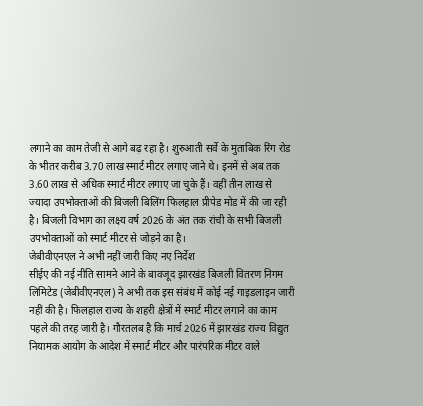लगाने का काम तेजी से आगे बढ़ रहा है। शुरुआती सर्वे के मुताबिक रिंग रोड के भीतर करीब 3.70 लाख स्मार्ट मीटर लगाए जाने थे। इनमें से अब तक 3.60 लाख से अधिक स्मार्ट मीटर लगाए जा चुके हैं। वहीं तीन लाख से ज्यादा उपभोक्ताओं की बिजली बिलिंग फिलहाल प्रीपेड मोड में की जा रही है। बिजली विभाग का लक्ष्य वर्ष 2026 के अंत तक रांची के सभी बिजली उपभोक्ताओं को स्मार्ट मीटर से जोड़ने का है।
जेबीवीएनएल ने अभी नहीं जारी किए नए निर्देश
सीईए की नई नीति सामने आने के बावजूद झारखंड बिजली वितरण निगम लिमिटेड (जेबीवीएनएल) ने अभी तक इस संबंध में कोई नई गाइडलाइन जारी नहीं की है। फिलहाल राज्य के शहरी क्षेत्रों में स्मार्ट मीटर लगाने का काम पहले की तरह जारी है। गौरतलब है कि मार्च 2026 में झारखंड राज्य विद्युत नियामक आयोग के आदेश में स्मार्ट मीटर और पारंपरिक मीटर वाले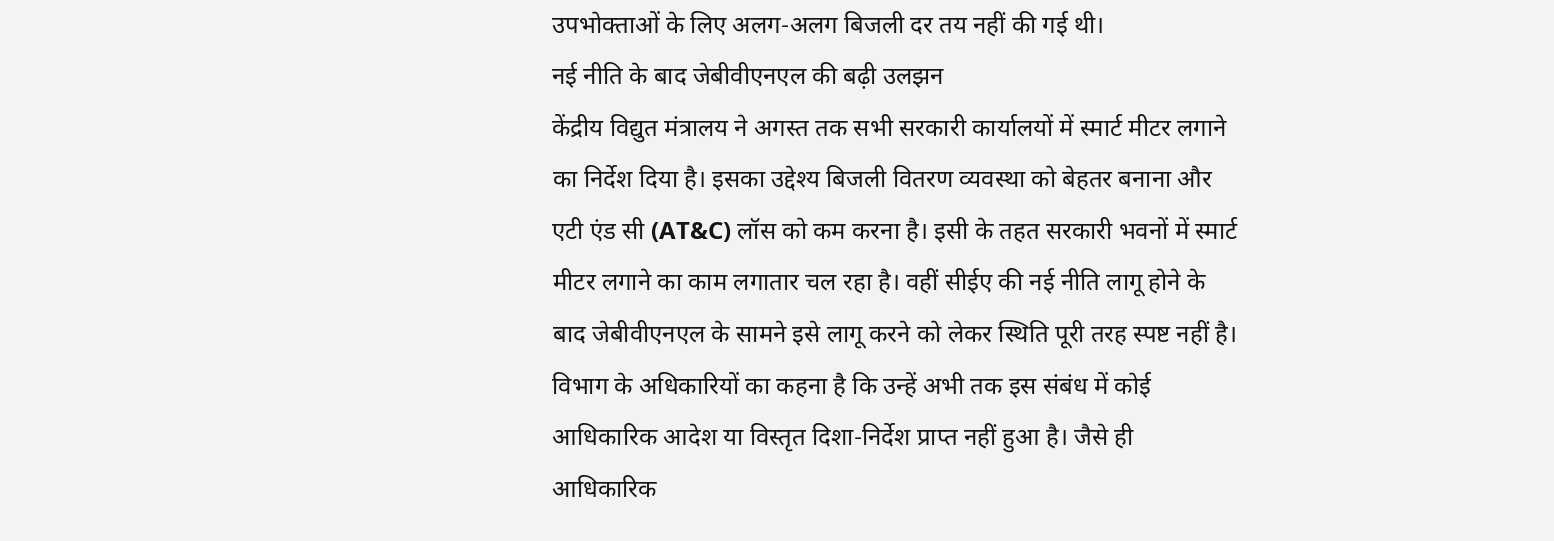उपभोक्ताओं के लिए अलग-अलग बिजली दर तय नहीं की गई थी।
नई नीति के बाद जेबीवीएनएल की बढ़ी उलझन
केंद्रीय विद्युत मंत्रालय ने अगस्त तक सभी सरकारी कार्यालयों में स्मार्ट मीटर लगाने का निर्देश दिया है। इसका उद्देश्य बिजली वितरण व्यवस्था को बेहतर बनाना और एटी एंड सी (AT&C) लॉस को कम करना है। इसी के तहत सरकारी भवनों में स्मार्ट मीटर लगाने का काम लगातार चल रहा है। वहीं सीईए की नई नीति लागू होने के बाद जेबीवीएनएल के सामने इसे लागू करने को लेकर स्थिति पूरी तरह स्पष्ट नहीं है। विभाग के अधिकारियों का कहना है कि उन्हें अभी तक इस संबंध में कोई आधिकारिक आदेश या विस्तृत दिशा-निर्देश प्राप्त नहीं हुआ है। जैसे ही आधिकारिक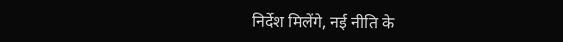निर्देश मिलेंगे, नई नीति के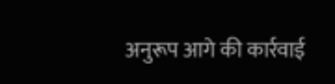अनुरूप आगे की कार्रवाई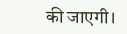की जाएगी।